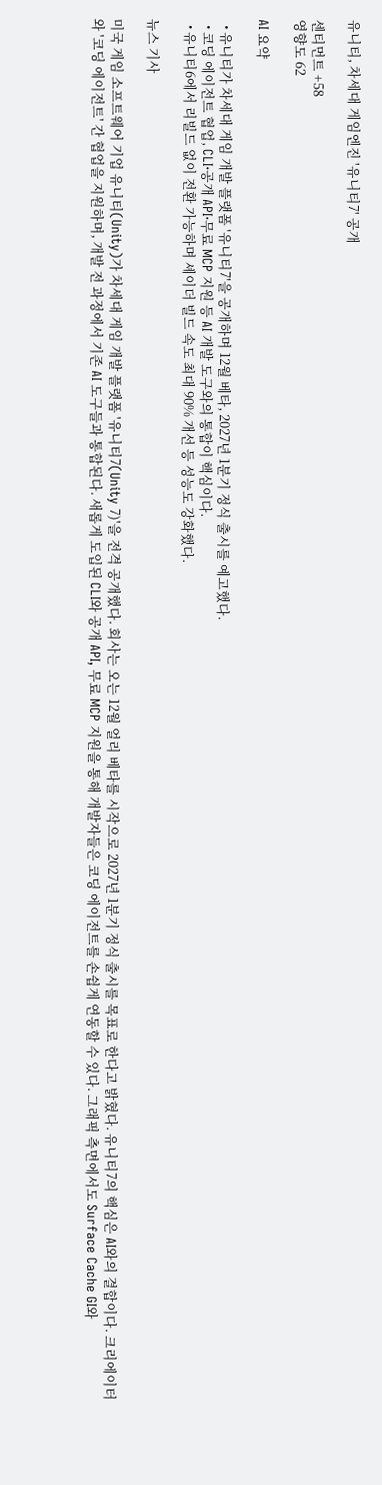유니티, 차세대 게임엔진 '유니티7' 공개

센티먼트 +58
영향도 62

AI 요약

  • 유니티가 차세대 게임 개발 플랫폼 '유니티7'을 공개하며 12월 베타, 2027년 1분기 정식 출시를 예고했다.
  • 코딩 에이전트 협업, CLI·공개 API·무료 MCP 지원 등 AI 개발 도구와의 통합이 핵심이다.
  • 유니티6에서 리빌드 없이 전환 가능하며 셰이더 빌드 속도 최대 90% 개선 등 성능도 강화했다.

뉴스 기사

미국 게임 소프트웨어 기업 유니티(Unity)가 차세대 게임 개발 플랫폼 '유니티7(Unity 7)'을 전격 공개했다. 회사는 오는 12월 얼리 베타를 시작으로 2027년 1분기 정식 출시를 목표로 한다고 밝혔다. 유니티7의 핵심은 AI와의 결합이다. 크리에이터와 '코딩 에이전트' 간 협업을 지원하며, 개발 전 과정에서 기존 AI 도구들과 통합된다. 새롭게 도입된 CLI와 공개 API, 무료 MCP 지원을 통해 개발자들은 코딩 에이전트를 손쉽게 연동할 수 있다. 그래픽 측면에서도 Surface Cache GI와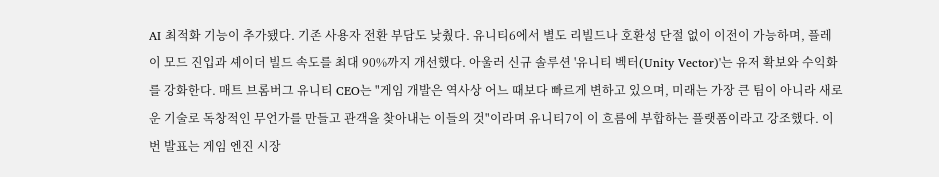AI 최적화 기능이 추가됐다. 기존 사용자 전환 부담도 낮췄다. 유니티6에서 별도 리빌드나 호환성 단절 없이 이전이 가능하며, 플레이 모드 진입과 셰이더 빌드 속도를 최대 90%까지 개선했다. 아울러 신규 솔루션 '유니티 벡터(Unity Vector)'는 유저 확보와 수익화를 강화한다. 매트 브롬버그 유니티 CEO는 "게임 개발은 역사상 어느 때보다 빠르게 변하고 있으며, 미래는 가장 큰 팀이 아니라 새로운 기술로 독창적인 무언가를 만들고 관객을 찾아내는 이들의 것"이라며 유니티7이 이 흐름에 부합하는 플랫폼이라고 강조했다. 이번 발표는 게임 엔진 시장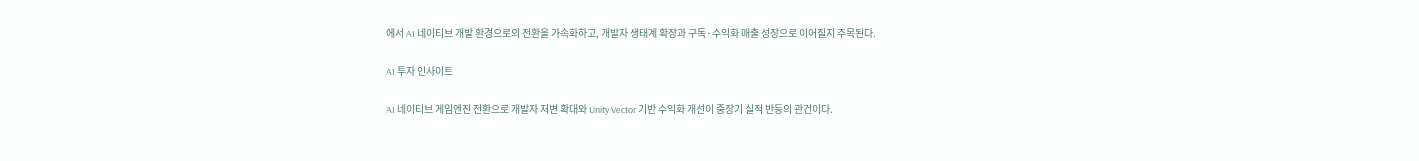에서 AI 네이티브 개발 환경으로의 전환을 가속화하고, 개발자 생태계 확장과 구독·수익화 매출 성장으로 이어질지 주목된다.

AI 투자 인사이트

AI 네이티브 게임엔진 전환으로 개발자 저변 확대와 Unity Vector 기반 수익화 개선이 중장기 실적 반등의 관건이다.